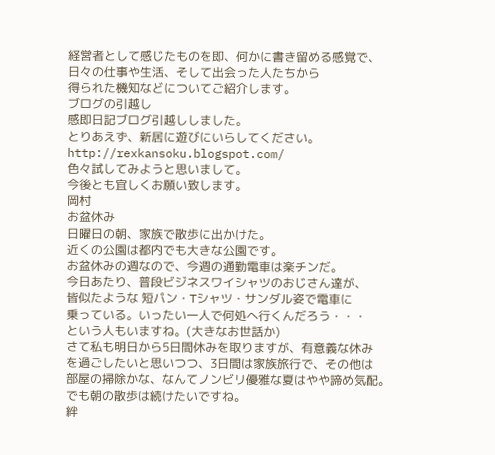経営者として感じたものを即、何かに書き留める感覚で、
日々の仕事や生活、そして出会った人たちから
得られた機知などについてご紹介します。
ブログの引越し
感即日記ブログ引越ししました。
とりあえず、新居に遊びにいらしてください。
http://rexkansoku.blogspot.com/
色々試してみようと思いまして。
今後とも宜しくお願い致します。
岡村
お盆休み
日曜日の朝、家族で散歩に出かけた。
近くの公園は都内でも大きな公園です。
お盆休みの週なので、今週の通勤電車は楽チンだ。
今日あたり、普段ビジネスワイシャツのおじさん達が、
皆似たような 短パン・Tシャツ・サンダル姿で電車に
乗っている。いったい一人で何処へ行くんだろう・・・
という人もいますね。(大きなお世話か)
さて私も明日から5日間休みを取りますが、有意義な休み
を過ごしたいと思いつつ、3日間は家族旅行で、その他は
部屋の掃除かな、なんてノンビリ優雅な夏はやや諦め気配。
でも朝の散歩は続けたいですね。
絆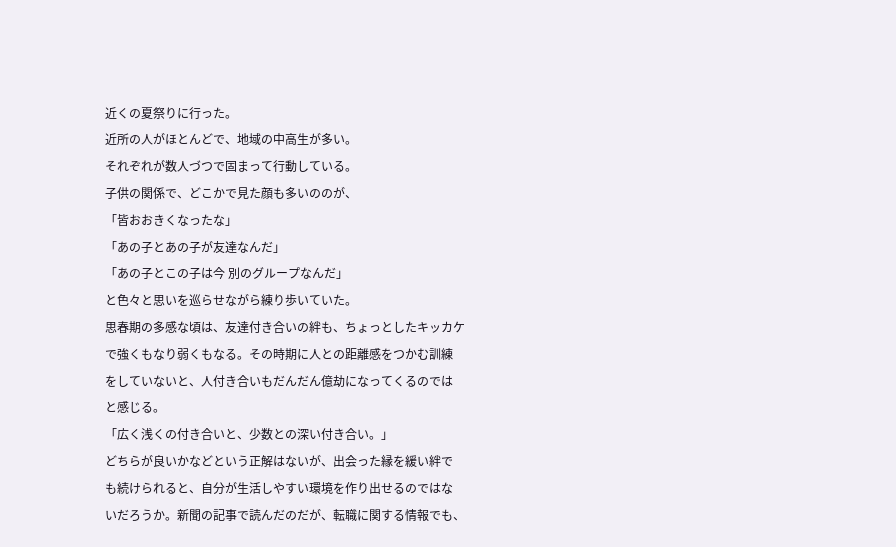近くの夏祭りに行った。
近所の人がほとんどで、地域の中高生が多い。
それぞれが数人づつで固まって行動している。
子供の関係で、どこかで見た顔も多いののが、
「皆おおきくなったな」
「あの子とあの子が友達なんだ」
「あの子とこの子は今 別のグループなんだ」
と色々と思いを巡らせながら練り歩いていた。
思春期の多感な頃は、友達付き合いの絆も、ちょっとしたキッカケ
で強くもなり弱くもなる。その時期に人との距離感をつかむ訓練
をしていないと、人付き合いもだんだん億劫になってくるのでは
と感じる。
「広く浅くの付き合いと、少数との深い付き合い。」
どちらが良いかなどという正解はないが、出会った縁を緩い絆で
も続けられると、自分が生活しやすい環境を作り出せるのではな
いだろうか。新聞の記事で読んだのだが、転職に関する情報でも、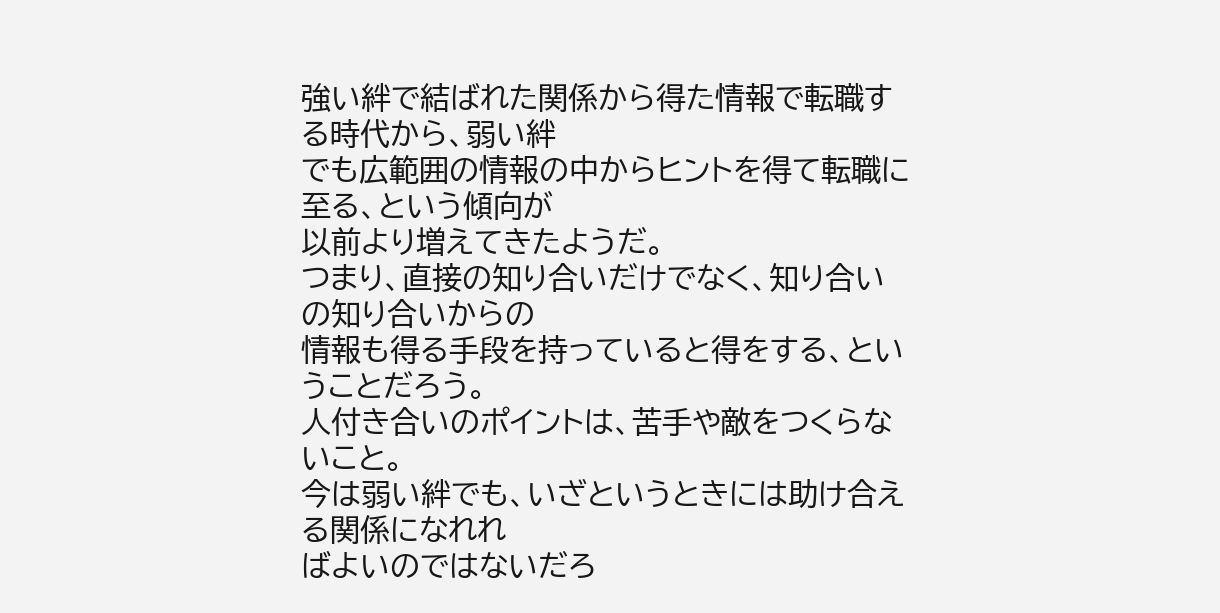強い絆で結ばれた関係から得た情報で転職する時代から、弱い絆
でも広範囲の情報の中からヒントを得て転職に至る、という傾向が
以前より増えてきたようだ。
つまり、直接の知り合いだけでなく、知り合いの知り合いからの
情報も得る手段を持っていると得をする、ということだろう。
人付き合いのポイントは、苦手や敵をつくらないこと。
今は弱い絆でも、いざというときには助け合える関係になれれ
ばよいのではないだろ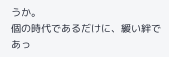うか。
個の時代であるだけに、緩い絆であっ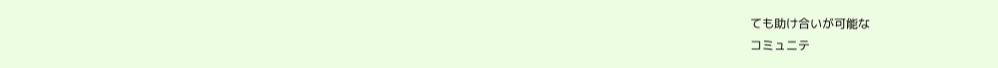ても助け合いが可能な
コミュニテ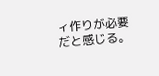ィ作りが必要だと感じる。